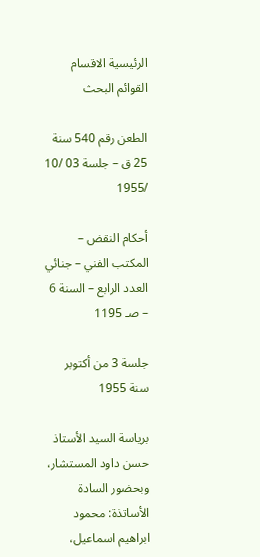الرئيسية الاقسام القوائم البحث

الطعن رقم 540 سنة 25 ق – جلسة 03 /10 /1955

أحكام النقض – المكتب الفني – جنائي
العدد الرابع – السنة 6 – صـ 1195

جلسة 3 من أكتوبر سنة 1955

برياسة السيد الأستاذ حسن داود المستشار، وبحضور السادة الأساتذة: محمود ابراهيم اسماعيل،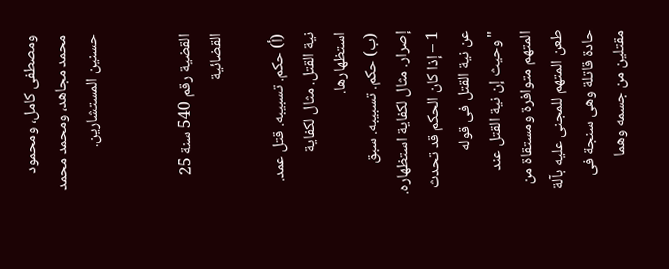ومصطفى كامل، ومحمود محمد مجاهد، ومحمد محمد حسنين المستشارين.


القضية رقم 540 سنة 25 القضائية

(أ) حكم. تسبيبه. قتل عمد. نية القتل. مثال لكفاية استظهارها.
(ب) حكم. تسبيبه. سبق إصرار. مثال لكفاية استظهاره.
1 – إذا كان الحكم قد تحدث عن نية القتل فى قوله "وحيث إن نية القتل عند المتهم متوافرة ومستقاة من طعن المتهم للمجنى عليه بآلة حادة قاتلة وهى سنجة فى مقتلين من جسمه وهما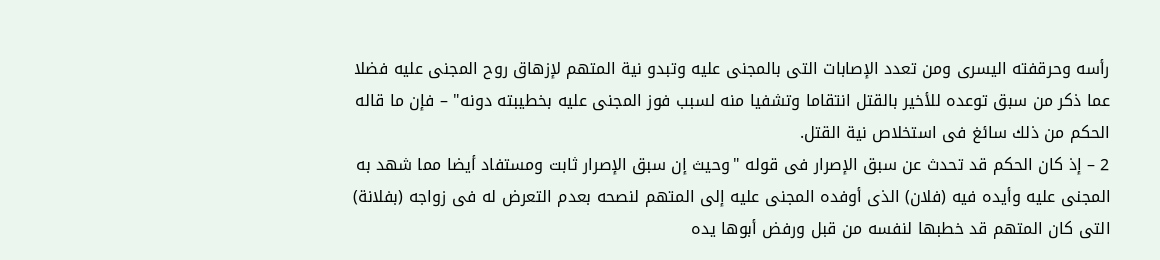رأسه وحرقفته اليسرى ومن تعدد الإصابات التى بالمجنى عليه وتبدو نية المتهم لإزهاق روح المجنى عليه فضلا عما ذكر من سبق توعده للأخير بالقتل انتقاما وتشفيا منه لسبب فوز المجنى عليه بخطيبته دونه" – فإن ما قاله الحكم من ذلك سائغ فى استخلاص نية القتل.
2 – إذ كان الحكم قد تحدث عن سبق الإصرار فى قوله "وحيث إن سبق الإصرار ثابت ومستفاد أيضا مما شهد به المجنى عليه وأيده فيه (فلان) الذى أوفده المجنى عليه إلى المتهم لنصحه بعدم التعرض له فى زواجه (بفلانة) التى كان المتهم قد خطبها لنفسه من قبل ورفض أبوها يده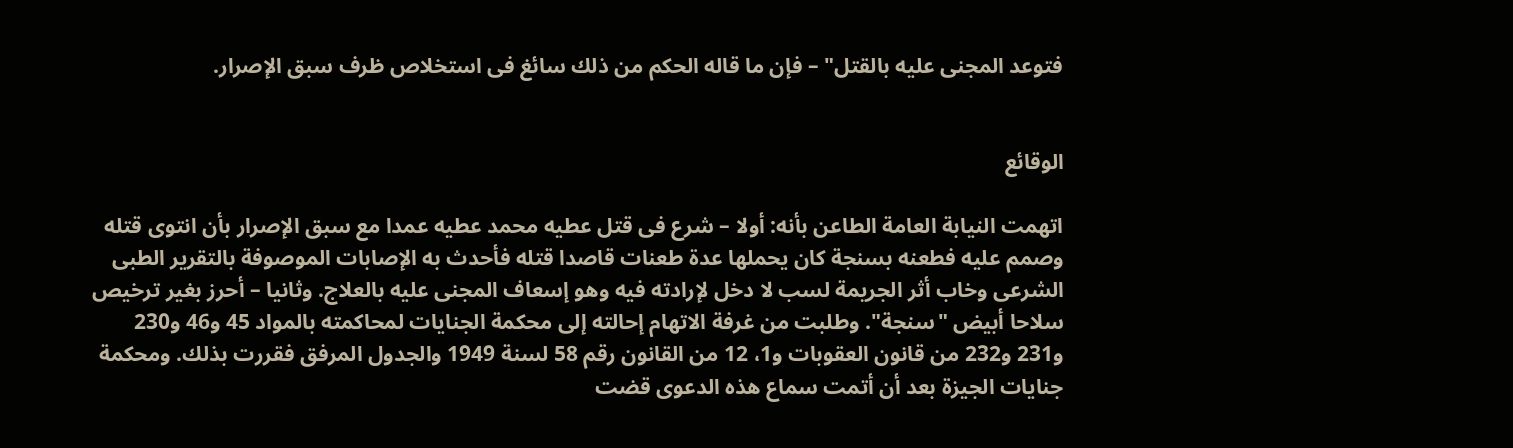فتوعد المجنى عليه بالقتل" – فإن ما قاله الحكم من ذلك سائغ فى استخلاص ظرف سبق الإصرار.


الوقائع

اتهمت النيابة العامة الطاعن بأنه: أولا – شرع فى قتل عطيه محمد عطيه عمدا مع سبق الإصرار بأن انتوى قتله وصمم عليه فطعنه بسنجة كان يحملها عدة طعنات قاصدا قتله فأحدث به الإصابات الموصوفة بالتقرير الطبى الشرعى وخاب أثر الجريمة لسب لا دخل لإرادته فيه وهو إسعاف المجنى عليه بالعلاج. وثانيا – أحرز بغير ترخيص سلاحا أبيض "سنجة". وطلبت من غرفة الاتهام إحالته إلى محكمة الجنايات لمحاكمته بالمواد 45 و46 و230 و231 و232 من قانون العقوبات و1، 12 من القانون رقم 58 لسنة 1949 والجدول المرفق فقررت بذلك. ومحكمة جنايات الجيزة بعد أن أتمت سماع هذه الدعوى قضت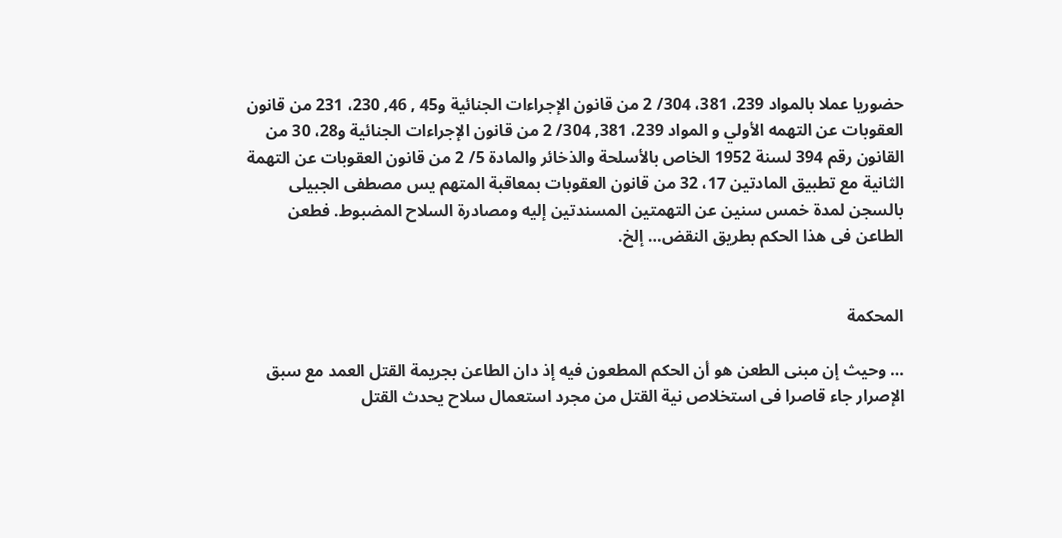حضوريا عملا بالمواد 239، 381، 304/ 2 من قانون الإجراءات الجنائية و45 , 46, 230، 231 من قانون العقوبات عن التهمه الأولي و المواد 239، 381, 304/ 2 من قانون الإجراءات الجنائية و28، 30 من القانون رقم 394 لسنة 1952 الخاص بالأسلحة والذخائر والمادة 5/ 2 من قانون العقوبات عن التهمة الثانية مع تطبيق المادتين 17، 32 من قانون العقوبات بمعاقبة المتهم يس مصطفى الجبيلى بالسجن لمدة خمس سنين عن التهمتين المسندتين إليه ومصادرة السلاح المضبوط. فطعن الطاعن فى هذا الحكم بطريق النقض… إلخ.


المحكمة

… وحيث إن مبنى الطعن هو أن الحكم المطعون فيه إذ دان الطاعن بجريمة القتل العمد مع سبق الإصرار جاء قاصرا فى استخلاص نية القتل من مجرد استعمال سلاح يحدث القتل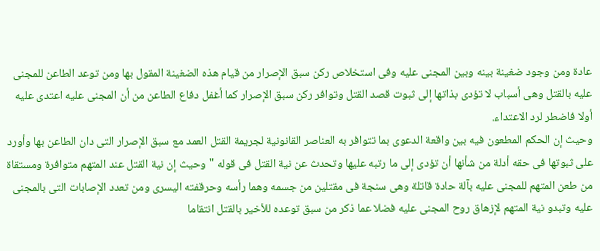عادة ومن وجود ضغينة بينه وبين المجنى عليه وفى استخلاص ركن سبق الإصرار من قيام هذه الضغينة المقول بها ومن توعد الطاعن للمجنى عليه بالقتل وهى أسباب لا تؤدى بذاتها إلى ثبوت قصد القتل وتوافر ركن سبق الإصرار كما أغفل دفاع الطاعن من أن المجنى عليه اعتدى عليه أولا فاضطر لرد الاعتداء.
وحيث إن الحكم المطعون فيه بين واقعة الدعوى بما تتوافر به العناصر القانونية لجريمة القتل العمد مع سبق الإصرار التى دان الطاعن بها وأورد على ثبوتها فى حقه أدلة من شأنها أن تؤدى إلى ما رتبه عليها وتحدث عن نية القتل فى قوله "وحيث إن نية القتل عند المتهم متوافرة ومستقاة من طعن المتهم للمجنى عليه بآلة حادة قاتلة وهى سنجة فى مقتلين من جسمه وهما رأسه وحرقفته اليسرى ومن تعدد الإصابات التى بالمجنى عليه وتبدو نية المتهم لإزهاق روح المجنى عليه فضلا عما ذكر من سبق توعده للأخير بالقتل انتقاما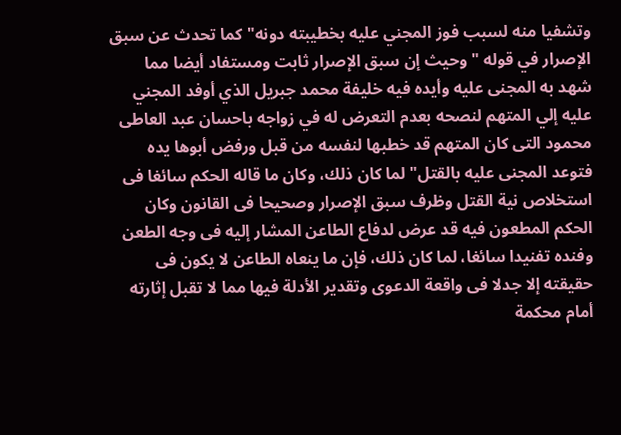وتشفيا منه لسبب فوز المجني عليه بخطيبته دونه" كما تحدث عن سبق الإصرار في قوله "وحيث إن سبق الإصرار ثابت ومستفاد أيضا مما شهد به المجنى عليه وأيده فيه خليفة محمد جبريل الذي أوفد المجني عليه إلي المتهم لنصحه بعدم التعرض له في زواجه باحسان عبد العاطى محمود التى كان المتهم قد خطبها لنفسه من قبل ورفض أبوها يده فتوعد المجنى عليه بالقتل" لما كان ذلك، وكان ما قاله الحكم سائغا فى استخلاص نية القتل وظرف سبق الإصرار وصحيحا فى القانون وكان الحكم المطعون فيه قد عرض لدفاع الطاعن المشار إليه فى وجه الطعن وفنده تفنيدا سائغا، لما كان ذلك، فإن ما ينعاه الطاعن لا يكون فى حقيقته إلا جدلا فى واقعة الدعوى وتقدير الأدلة فيها مما لا تقبل إثارته أمام محكمة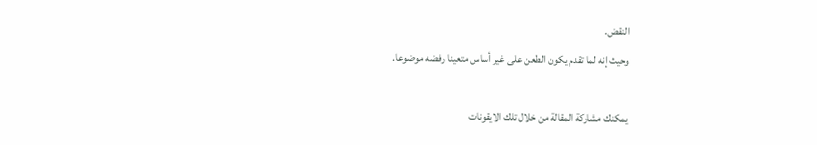النقض.
وحيث إنه لما تقدم يكون الطعن على غير أساس متعينا رفضه موضوعا.

يمكنك مشاركة المقالة من خلال تلك الايقونات